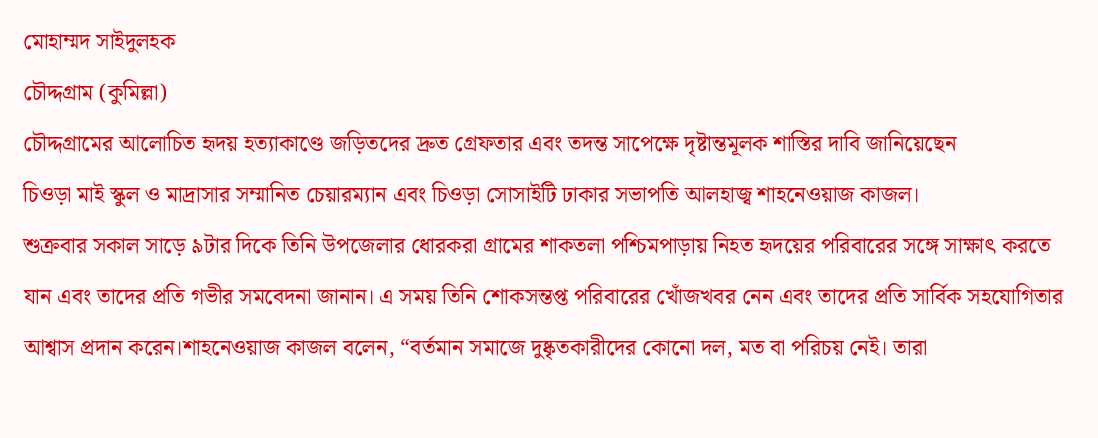মোহাম্মদ সাইদুলহক
চৌদ্দগ্রাম (কুমিল্লা)
চৌদ্দগ্রামের আলোচিত হৃদয় হত্যাকাণ্ডে জড়িতদের দ্রুত গ্রেফতার এবং তদন্ত সাপেক্ষে দৃষ্টান্তমূলক শাস্তির দাবি জানিয়েছেন
চিওড়া মাই স্কুল ও মাদ্রাসার সম্মানিত চেয়ারম্যান এবং চিওড়া সোসাইটি ঢাকার সভাপতি আলহাজ্ব শাহনেওয়াজ কাজল।
শুক্রবার সকাল সাড়ে ৯টার দিকে তিনি উপজেলার ধোরকরা গ্রামের শাকতলা পশ্চিমপাড়ায় নিহত হৃদয়ের পরিবারের সঙ্গে সাক্ষাৎ করতে যান এবং তাদের প্রতি গভীর সমবেদনা জানান। এ সময় তিনি শোকসন্তপ্ত পরিবারের খোঁজখবর নেন এবং তাদের প্রতি সার্বিক সহযোগিতার আশ্বাস প্রদান করেন।শাহনেওয়াজ কাজল বলেন, “বর্তমান সমাজে দুষ্কৃতকারীদের কোনো দল, মত বা পরিচয় নেই। তারা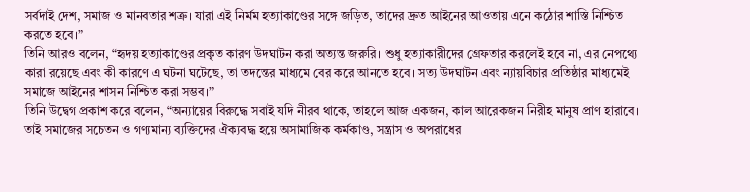সর্বদাই দেশ, সমাজ ও মানবতার শত্রু। যারা এই নির্মম হত্যাকাণ্ডের সঙ্গে জড়িত, তাদের দ্রুত আইনের আওতায় এনে কঠোর শাস্তি নিশ্চিত করতে হবে।”
তিনি আরও বলেন, “হৃদয় হত্যাকাণ্ডের প্রকৃত কারণ উদঘাটন করা অত্যন্ত জরুরি। শুধু হত্যাকারীদের গ্রেফতার করলেই হবে না, এর নেপথ্যে কারা রয়েছে এবং কী কারণে এ ঘটনা ঘটেছে, তা তদন্তের মাধ্যমে বের করে আনতে হবে। সত্য উদঘাটন এবং ন্যায়বিচার প্রতিষ্ঠার মাধ্যমেই সমাজে আইনের শাসন নিশ্চিত করা সম্ভব।”
তিনি উদ্বেগ প্রকাশ করে বলেন, “অন্যায়ের বিরুদ্ধে সবাই যদি নীরব থাকে, তাহলে আজ একজন, কাল আরেকজন নিরীহ মানুষ প্রাণ হারাবে। তাই সমাজের সচেতন ও গণ্যমান্য ব্যক্তিদের ঐক্যবদ্ধ হয়ে অসামাজিক কর্মকাণ্ড, সন্ত্রাস ও অপরাধের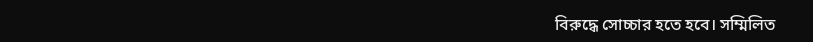বিরুদ্ধে সোচ্চার হতে হবে। সম্মিলিত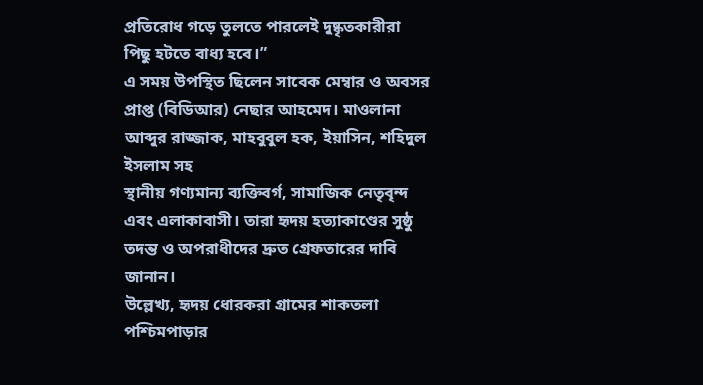প্রতিরোধ গড়ে তুলতে পারলেই দুষ্কৃতকারীরা পিছু হটতে বাধ্য হবে।”
এ সময় উপস্থিত ছিলেন সাবেক মেম্বার ও অবসর প্রাপ্ত (বিডিআর) নেছার আহমেদ। মাওলানা আব্দুর রাজ্জাক, মাহবুবুল হক, ইয়াসিন, শহিদুল ইসলাম সহ
স্থানীয় গণ্যমান্য ব্যক্তিবর্গ, সামাজিক নেতৃবৃন্দ এবং এলাকাবাসী। তারা হৃদয় হত্যাকাণ্ডের সুষ্ঠু তদন্ত ও অপরাধীদের দ্রুত গ্রেফতারের দাবি জানান।
উল্লেখ্য, হৃদয় ধোরকরা গ্রামের শাকতলা পশ্চিমপাড়ার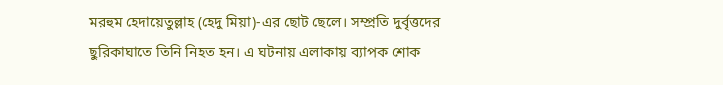মরহুম হেদায়েতুল্লাহ (হেদু মিয়া)-এর ছোট ছেলে। সম্প্রতি দুর্বৃত্তদের ছুরিকাঘাতে তিনি নিহত হন। এ ঘটনায় এলাকায় ব্যাপক শোক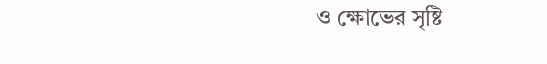ও ক্ষোভের সৃষ্টি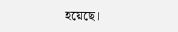হয়েছে।